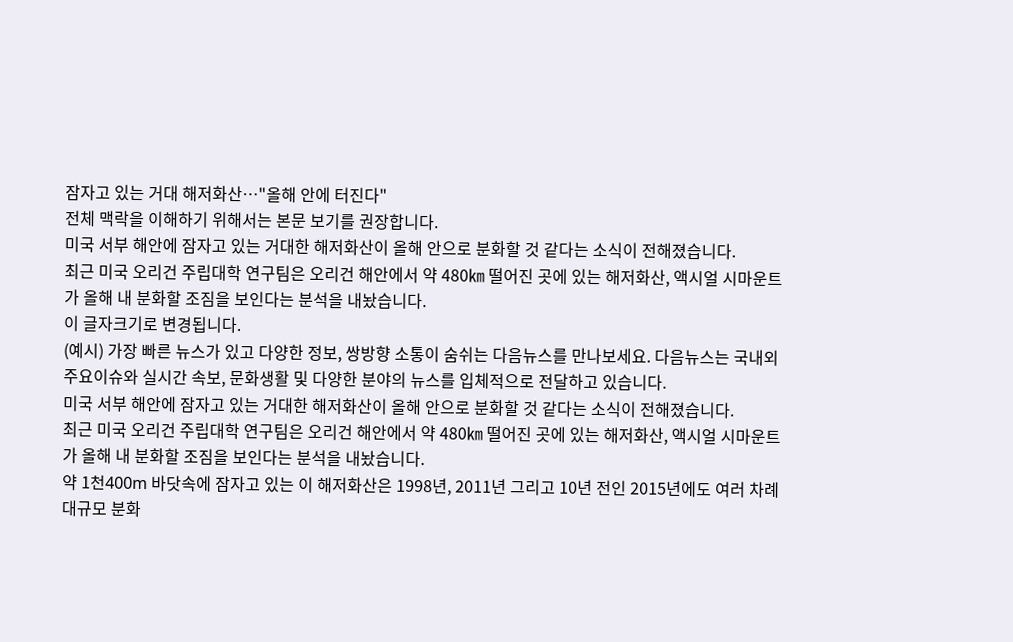잠자고 있는 거대 해저화산…"올해 안에 터진다"
전체 맥락을 이해하기 위해서는 본문 보기를 권장합니다.
미국 서부 해안에 잠자고 있는 거대한 해저화산이 올해 안으로 분화할 것 같다는 소식이 전해졌습니다.
최근 미국 오리건 주립대학 연구팀은 오리건 해안에서 약 480㎞ 떨어진 곳에 있는 해저화산, 액시얼 시마운트가 올해 내 분화할 조짐을 보인다는 분석을 내놨습니다.
이 글자크기로 변경됩니다.
(예시) 가장 빠른 뉴스가 있고 다양한 정보, 쌍방향 소통이 숨쉬는 다음뉴스를 만나보세요. 다음뉴스는 국내외 주요이슈와 실시간 속보, 문화생활 및 다양한 분야의 뉴스를 입체적으로 전달하고 있습니다.
미국 서부 해안에 잠자고 있는 거대한 해저화산이 올해 안으로 분화할 것 같다는 소식이 전해졌습니다.
최근 미국 오리건 주립대학 연구팀은 오리건 해안에서 약 480㎞ 떨어진 곳에 있는 해저화산, 액시얼 시마운트가 올해 내 분화할 조짐을 보인다는 분석을 내놨습니다.
약 1천400m 바닷속에 잠자고 있는 이 해저화산은 1998년, 2011년 그리고 10년 전인 2015년에도 여러 차례 대규모 분화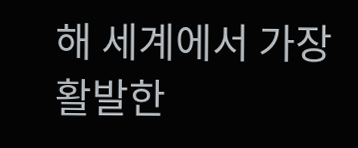해 세계에서 가장 활발한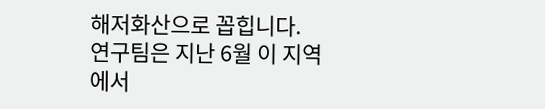해저화산으로 꼽힙니다.
연구팀은 지난 6월 이 지역에서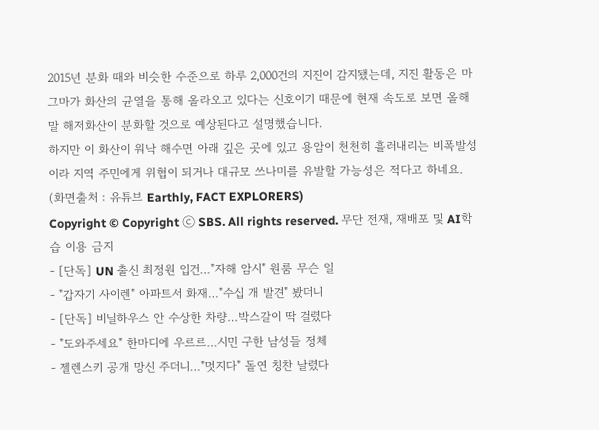2015년 분화 때와 비슷한 수준으로 하루 2,000건의 지진이 감지됐는데, 지진 활동은 마그마가 화산의 균열을 통해 올라오고 있다는 신호이기 때문에 현재 속도로 보면 올해 말 해저화산이 분화할 것으로 예상된다고 설명했습니다.
하지만 이 화산이 워낙 해수면 아래 깊은 곳에 있고 용암이 천천히 흘러내리는 비폭발성이라 지역 주민에게 위협이 되거나 대규모 쓰나미를 유발할 가능성은 적다고 하네요.
(화면출처 : 유튜브 Earthly, FACT EXPLORERS)
Copyright © Copyright ⓒ SBS. All rights reserved. 무단 전재, 재배포 및 AI학습 이용 금지
- [단독] UN 출신 최정원 입건…"자해 암시" 원룸 무슨 일
- "갑자기 사이렌" 아파트서 화재…"수십 개 발견" 봤더니
- [단독] 비닐하우스 안 수상한 차량…박스갈이 딱 걸렸다
- "도와주세요" 한마디에 우르르…시민 구한 남성들 정체
- 젤렌스키 공개 망신 주더니…"멋지다" 돌연 칭찬 날렸다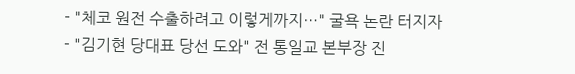- "체코 원전 수출하려고 이렇게까지…" 굴욕 논란 터지자
- "김기현 당대표 당선 도와" 전 통일교 본부장 진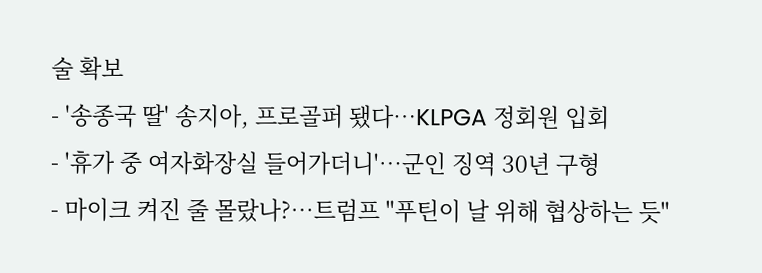술 확보
- '송종국 딸' 송지아, 프로골퍼 됐다…KLPGA 정회원 입회
- '휴가 중 여자화장실 들어가더니'…군인 징역 30년 구형
- 마이크 켜진 줄 몰랐나?…트럼프 "푸틴이 날 위해 협상하는 듯"